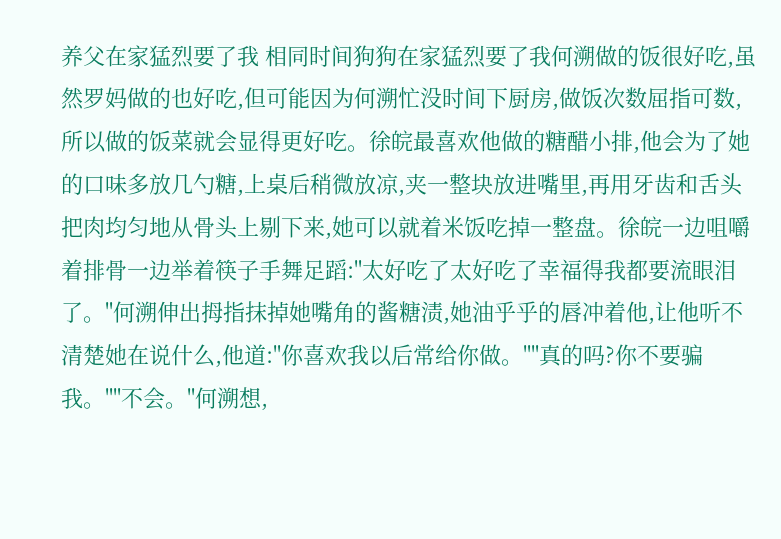养父在家猛烈要了我 相同时间狗狗在家猛烈要了我何溯做的饭很好吃,虽然罗妈做的也好吃,但可能因为何溯忙没时间下厨房,做饭次数屈指可数,所以做的饭菜就会显得更好吃。徐皖最喜欢他做的糖醋小排,他会为了她的口味多放几勺糖,上桌后稍微放凉,夹一整块放进嘴里,再用牙齿和舌头把肉均匀地从骨头上剔下来,她可以就着米饭吃掉一整盘。徐皖一边咀嚼着排骨一边举着筷子手舞足蹈:"太好吃了太好吃了幸福得我都要流眼泪了。"何溯伸出拇指抹掉她嘴角的酱糖渍,她油乎乎的唇冲着他,让他听不清楚她在说什么,他道:"你喜欢我以后常给你做。""真的吗?你不要骗我。""不会。"何溯想,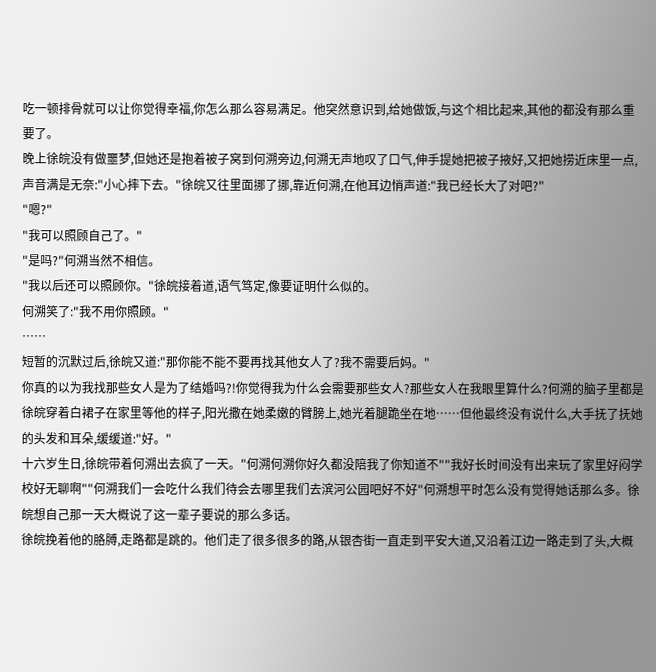吃一顿排骨就可以让你觉得幸福,你怎么那么容易满足。他突然意识到,给她做饭,与这个相比起来,其他的都没有那么重要了。
晚上徐皖没有做噩梦,但她还是抱着被子窝到何溯旁边,何溯无声地叹了口气,伸手提她把被子掖好,又把她捞近床里一点,声音满是无奈:"小心摔下去。"徐皖又往里面挪了挪,靠近何溯,在他耳边悄声道:"我已经长大了对吧?"
"嗯?"
"我可以照顾自己了。"
"是吗?"何溯当然不相信。
"我以后还可以照顾你。"徐皖接着道,语气笃定,像要证明什么似的。
何溯笑了:"我不用你照顾。"
……
短暂的沉默过后,徐皖又道:"那你能不能不要再找其他女人了?我不需要后妈。"
你真的以为我找那些女人是为了结婚吗?!你觉得我为什么会需要那些女人?那些女人在我眼里算什么?何溯的脑子里都是徐皖穿着白裙子在家里等他的样子,阳光撒在她柔嫩的臂膀上,她光着腿跪坐在地……但他最终没有说什么,大手抚了抚她的头发和耳朵,缓缓道:"好。"
十六岁生日,徐皖带着何溯出去疯了一天。"何溯何溯你好久都没陪我了你知道不""我好长时间没有出来玩了家里好闷学校好无聊啊""何溯我们一会吃什么我们待会去哪里我们去滨河公园吧好不好"何溯想平时怎么没有觉得她话那么多。徐皖想自己那一天大概说了这一辈子要说的那么多话。
徐皖挽着他的胳膊,走路都是跳的。他们走了很多很多的路,从银杏街一直走到平安大道,又沿着江边一路走到了头,大概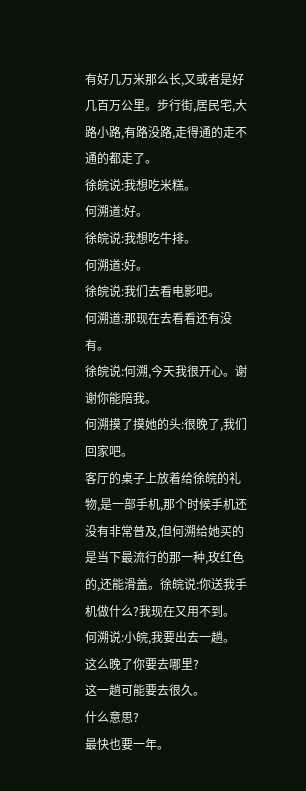有好几万米那么长,又或者是好几百万公里。步行街,居民宅,大路小路,有路没路,走得通的走不通的都走了。
徐皖说:我想吃米糕。
何溯道:好。
徐皖说:我想吃牛排。
何溯道:好。
徐皖说:我们去看电影吧。
何溯道:那现在去看看还有没有。
徐皖说:何溯,今天我很开心。谢谢你能陪我。
何溯摸了摸她的头:很晚了,我们回家吧。
客厅的桌子上放着给徐皖的礼物,是一部手机,那个时候手机还没有非常普及,但何溯给她买的是当下最流行的那一种,玫红色的,还能滑盖。徐皖说:你送我手机做什么?我现在又用不到。
何溯说:小皖,我要出去一趟。
这么晚了你要去哪里?
这一趟可能要去很久。
什么意思?
最快也要一年。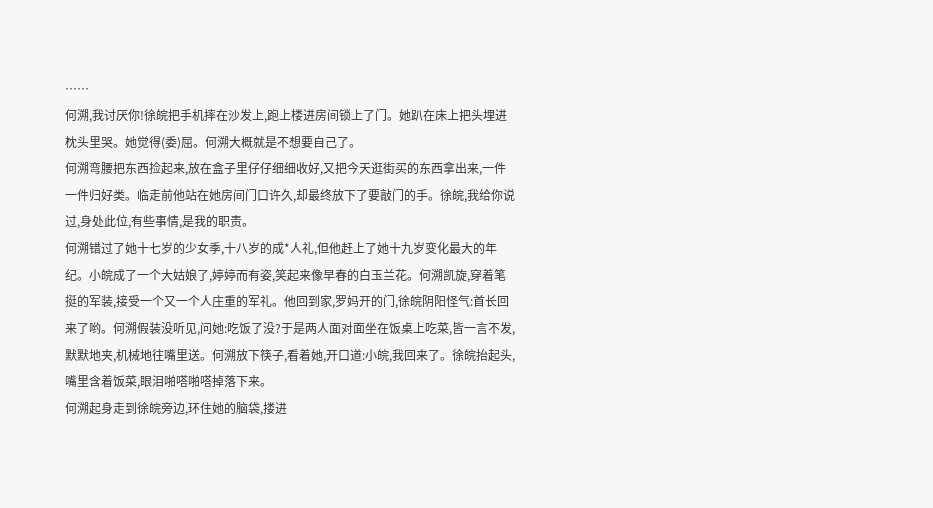……
何溯,我讨厌你!徐皖把手机摔在沙发上,跑上楼进房间锁上了门。她趴在床上把头埋进枕头里哭。她觉得(委)屈。何溯大概就是不想要自己了。
何溯弯腰把东西捡起来,放在盒子里仔仔细细收好,又把今天逛街买的东西拿出来,一件一件归好类。临走前他站在她房间门口许久,却最终放下了要敲门的手。徐皖,我给你说过,身处此位,有些事情,是我的职责。
何溯错过了她十七岁的少女季,十八岁的成*人礼,但他赶上了她十九岁变化最大的年纪。小皖成了一个大姑娘了,婷婷而有姿,笑起来像早春的白玉兰花。何溯凯旋,穿着笔挺的军装,接受一个又一个人庄重的军礼。他回到家,罗妈开的门,徐皖阴阳怪气:首长回来了哟。何溯假装没听见,问她:吃饭了没?于是两人面对面坐在饭桌上吃菜,皆一言不发,默默地夹,机械地往嘴里送。何溯放下筷子,看着她,开口道:小皖,我回来了。徐皖抬起头,嘴里含着饭菜,眼泪啪嗒啪嗒掉落下来。
何溯起身走到徐皖旁边,环住她的脑袋,搂进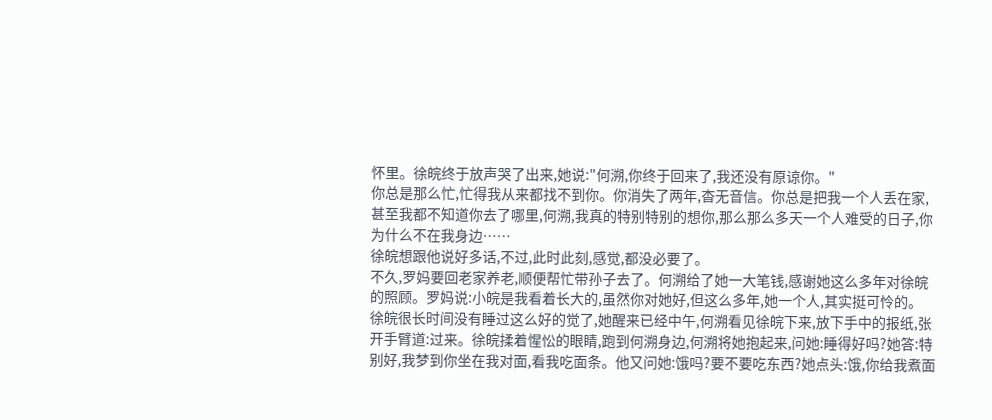怀里。徐皖终于放声哭了出来,她说:"何溯,你终于回来了,我还没有原谅你。"
你总是那么忙,忙得我从来都找不到你。你消失了两年,杳无音信。你总是把我一个人丢在家,甚至我都不知道你去了哪里,何溯,我真的特别特别的想你,那么那么多天一个人难受的日子,你为什么不在我身边……
徐皖想跟他说好多话,不过,此时此刻,感觉,都没必要了。
不久,罗妈要回老家养老,顺便帮忙带孙子去了。何溯给了她一大笔钱,感谢她这么多年对徐皖的照顾。罗妈说:小皖是我看着长大的,虽然你对她好,但这么多年,她一个人,其实挺可怜的。
徐皖很长时间没有睡过这么好的觉了,她醒来已经中午,何溯看见徐皖下来,放下手中的报纸,张开手臂道:过来。徐皖揉着惺忪的眼睛,跑到何溯身边,何溯将她抱起来,问她:睡得好吗?她答:特别好,我梦到你坐在我对面,看我吃面条。他又问她:饿吗?要不要吃东西?她点头:饿,你给我煮面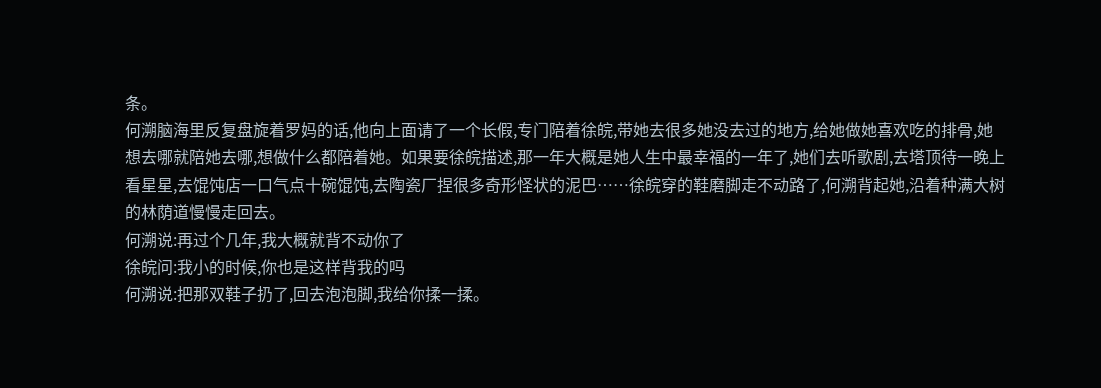条。
何溯脑海里反复盘旋着罗妈的话,他向上面请了一个长假,专门陪着徐皖,带她去很多她没去过的地方,给她做她喜欢吃的排骨,她想去哪就陪她去哪,想做什么都陪着她。如果要徐皖描述,那一年大概是她人生中最幸福的一年了,她们去听歌剧,去塔顶待一晚上看星星,去馄饨店一口气点十碗馄饨,去陶瓷厂捏很多奇形怪状的泥巴……徐皖穿的鞋磨脚走不动路了,何溯背起她,沿着种满大树的林荫道慢慢走回去。
何溯说:再过个几年,我大概就背不动你了
徐皖问:我小的时候,你也是这样背我的吗
何溯说:把那双鞋子扔了,回去泡泡脚,我给你揉一揉。